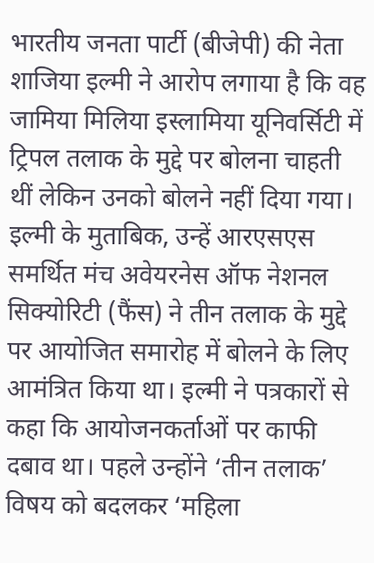भारतीय जनता पार्टी (बीजेपी) की नेता शाजिया इल्मी ने आरोप लगाया है कि वह जामिया मिलिया इस्लामिया यूनिवर्सिटी में ट्रिपल तलाक के मुद्दे पर बोलना चाहती थीं लेकिन उनको बोलने नहीं दिया गया। इल्मी के मुताबिक, उन्हें आरएसएस समर्थित मंच अवेयरनेस ऑफ नेशनल सिक्योरिटी (फैंस) ने तीन तलाक के मुद्दे पर आयोजित समारोह में बोलने के लिए आमंत्रित किया था। इल्मी ने पत्रकारों से कहा कि आयोजनकर्ताओं पर काफी दबाव था। पहले उन्होंने ‘तीन तलाक’ विषय को बदलकर ‘महिला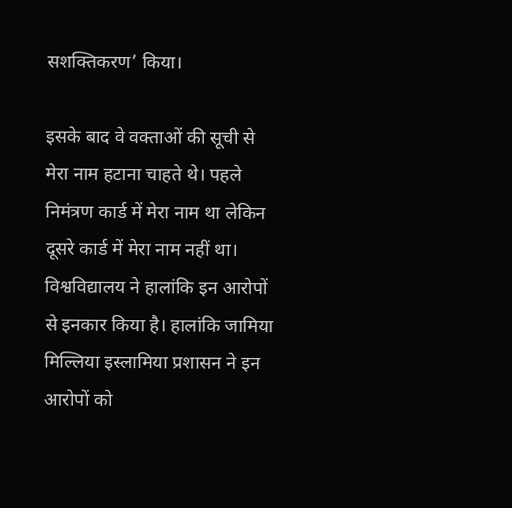सशक्तिकरण’ किया।

इसके बाद वे वक्ताओं की सूची से मेरा नाम हटाना चाहते थे। पहले निमंत्रण कार्ड में मेरा नाम था लेकिन दूसरे कार्ड में मेरा नाम नहीं था। विश्वविद्यालय ने हालांकि इन आरोपों से इनकार किया है। हालांकि जामिया मिल्लिया इस्लामिया प्रशासन ने इन आरोपों को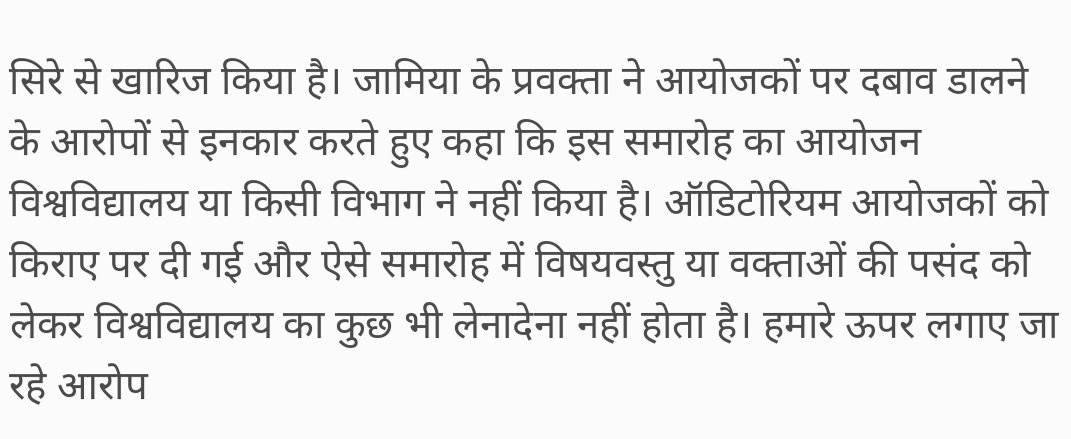सिरे से खारिज किया है। जामिया के प्रवक्ता ने आयोजकों पर दबाव डालने के आरोपों से इनकार करते हुए कहा कि इस समारोह का आयोजन विश्वविद्यालय या किसी विभाग ने नहीं किया है। ऑडिटोरियम आयोजकों को किराए पर दी गई और ऐसे समारोह में विषयवस्तु या वक्ताओं की पसंद को लेकर विश्वविद्यालय का कुछ भी लेनादेना नहीं होता है। हमारे ऊपर लगाए जा रहे आरोप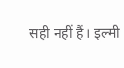सही नहीं हैं। इल्मी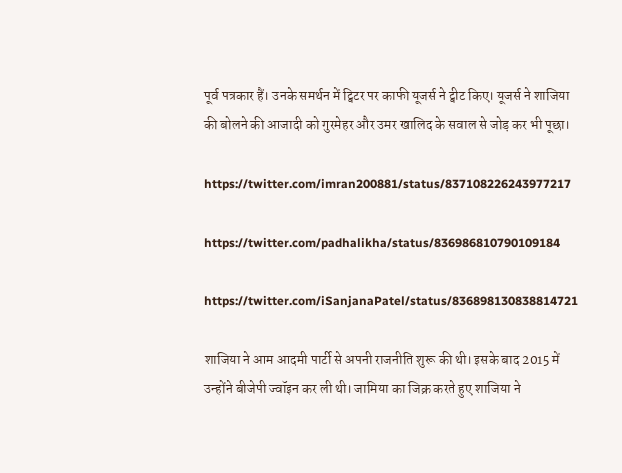पूर्व पत्रकार हैं। उनके समर्थन में ट्विटर पर काफी यूजर्स ने ट्वीट किए। यूजर्स ने शाजिया की बोलने की आजादी को गुरमेहर और उमर खालिद के सवाल से जोड़ कर भी पूछा।

https://twitter.com/imran200881/status/837108226243977217

https://twitter.com/padhalikha/status/836986810790109184

https://twitter.com/iSanjanaPatel/status/836898130838814721

शाजिया ने आम आदमी पार्टी से अपनी राजनीति शुरू की थी। इसके बाद 2015 में उन्होंने बीजेपी ज्वॉइन कर ली थी। जामिया का जिक्र करते हुए शाजिया ने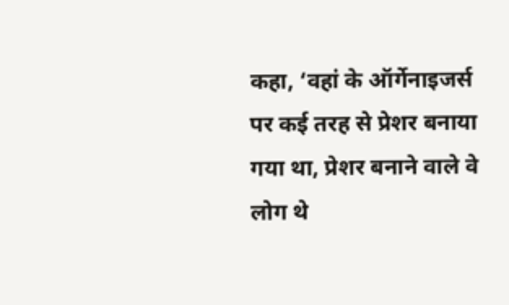कहा, ‘वहां के ऑर्गेनाइजर्स पर कई तरह से प्रेशर बनाया गया था, प्रेशर बनाने वाले वे लोग थे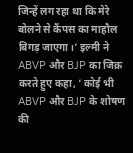जिन्हें लग रहा था कि मेरे बोलने से कैंपस का माहौल बिगड़ जाएगा।’ इल्मी ने ABVP और BJP का जिक्र करते हुए कहा, ‘ कोई भी ABVP और BJP के शोषण की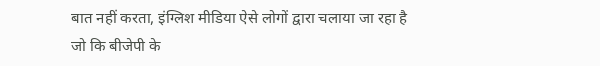बात नहीं करता, इंग्लिश मीडिया ऐसे लोगों द्वारा चलाया जा रहा है जो कि बीजेपी के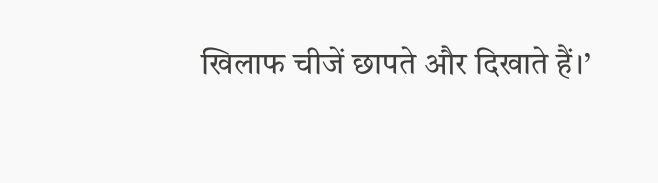खिलाफ चीजें छापते और दिखाते हैं।’